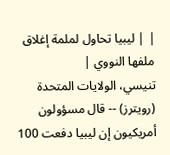| | ليبيا تحاول لملمة إغلاق ملفها النووي |
تنيسي، الولايات المتحدة (رويترز) -- قال مسؤولون أمريكيون إن ليبيا دفعت 100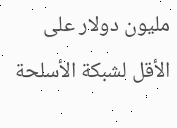مليون دولار على الأقل لشبكة الأسلحة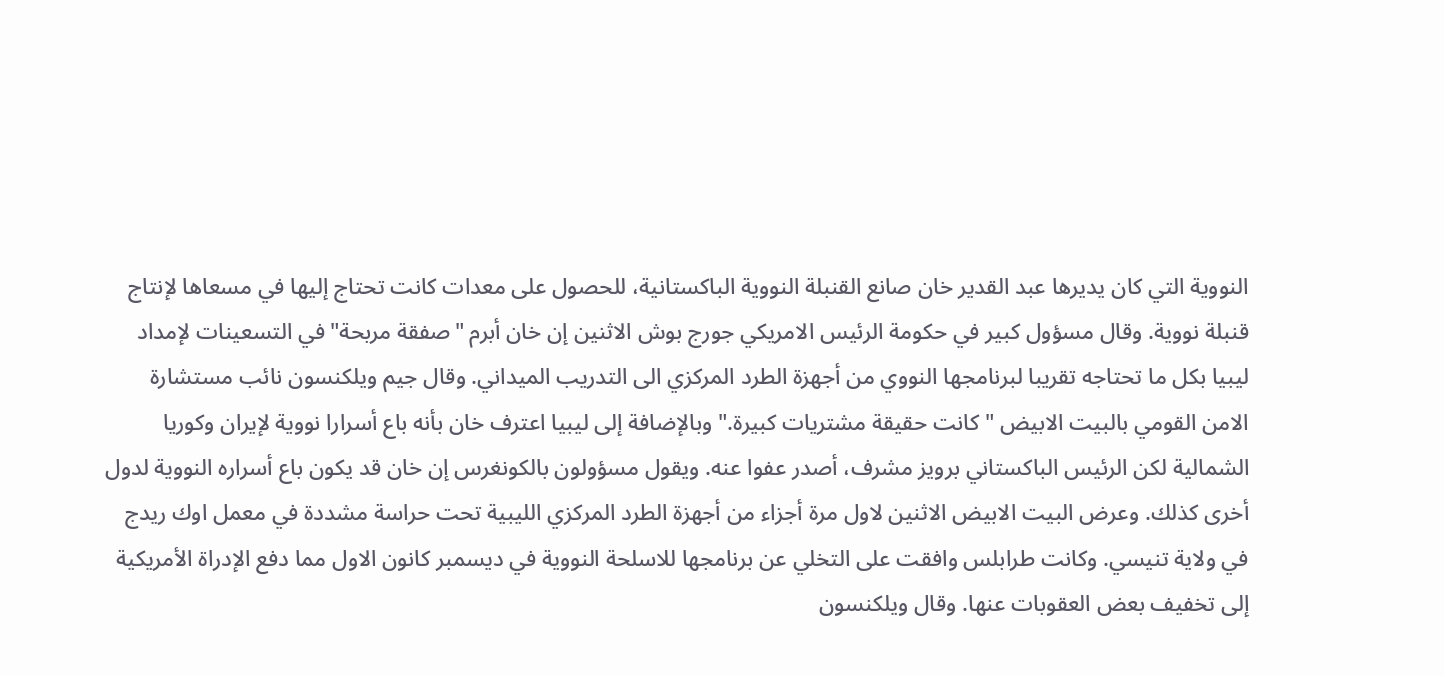النووية التي كان يديرها عبد القدير خان صانع القنبلة النووية الباكستانية، للحصول على معدات كانت تحتاج إليها في مسعاها لإنتاج قنبلة نووية. وقال مسؤول كبير في حكومة الرئيس الامريكي جورج بوش الاثنين إن خان أبرم "صفقة مربحة" في التسعينات لإمداد ليبيا بكل ما تحتاجه تقريبا لبرنامجها النووي من أجهزة الطرد المركزي الى التدريب الميداني. وقال جيم ويلكنسون نائب مستشارة الامن القومي بالبيت الابيض "كانت حقيقة مشتريات كبيرة." وبالإضافة إلى ليبيا اعترف خان بأنه باع أسرارا نووية لإيران وكوريا الشمالية لكن الرئيس الباكستاني برويز مشرف، أصدر عفوا عنه. ويقول مسؤولون بالكونغرس إن خان قد يكون باع أسراره النووية لدول أخرى كذلك. وعرض البيت الابيض الاثنين لاول مرة أجزاء من أجهزة الطرد المركزي الليبية تحت حراسة مشددة في معمل اوك ريدج في ولاية تنيسي. وكانت طرابلس وافقت على التخلي عن برنامجها للاسلحة النووية في ديسمبر كانون الاول مما دفع الإدراة الأمريكية إلى تخفيف بعض العقوبات عنها. وقال ويلكنسون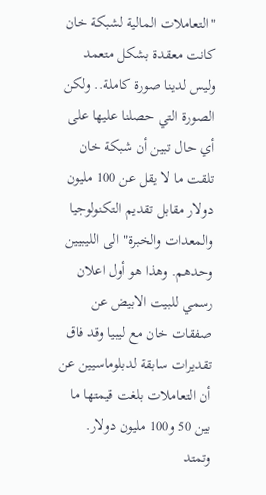"التعاملات المالية لشبكة خان كانت معقدة بشكل متعمد وليس لدينا صورة كاملة.. ولكن الصورة التي حصلنا عليها على أي حال تبين أن شبكة خان تلقت ما لا يقل عن 100 مليون دولار مقابل تقديم التكنولوجيا والمعدات والخبرة" الى الليبيين وحدهم. وهذا هو أول اعلان رسمي للبيت الابيض عن صفقات خان مع ليبيا وقد فاق تقديرات سابقة لدبلوماسيين عن أن التعاملات بلغت قيمتها ما بين 50 و100 مليون دولار. وتمتد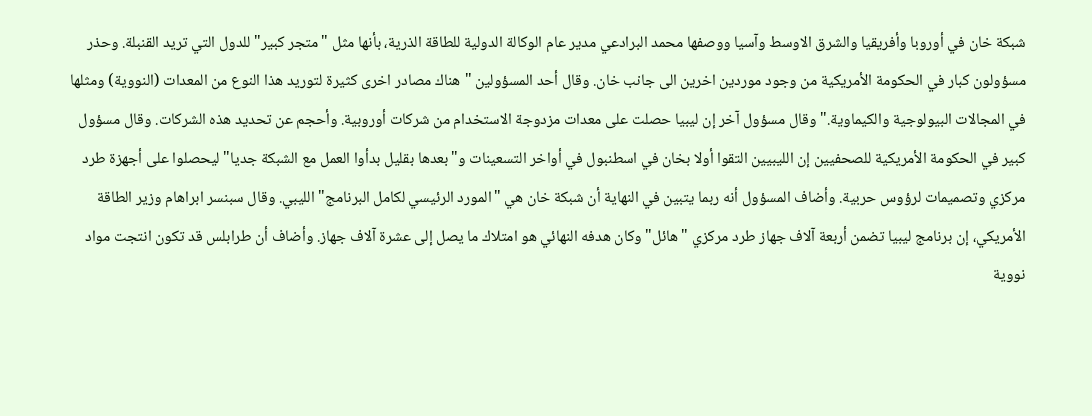شبكة خان في أوروبا وأفريقيا والشرق الاوسط وآسيا ووصفها محمد البرادعي مدير عام الوكالة الدولية للطاقة الذرية، بأنها مثل "متجر كبير" للدول التي تريد القنبلة. وحذر مسؤولون كبار في الحكومة الأمريكية من وجود موردين اخرين الى جانب خان. وقال أحد المسؤولين "هناك مصادر اخرى كثيرة لتوريد هذا النوع من المعدات (النووية) ومثلها في المجالات البيولوجية والكيماوية." وقال مسؤول آخر إن ليبيا حصلت على معدات مزدوجة الاستخدام من شركات أوروبية. وأحجم عن تحديد هذه الشركات. وقال مسؤول كبير في الحكومة الأمريكية للصحفيين إن الليبيين التقوا أولا بخان في اسطنبول في أواخر التسعينات و"بعدها بقليل بدأوا العمل مع الشبكة جديا" ليحصلوا على أجهزة طرد مركزي وتصميمات لرؤوس حربية. وأضاف المسؤول أنه ربما يتبين في النهاية أن شبكة خان هي "المورد الرئيسي لكامل البرنامج" الليبي. وقال سبنسر ابراهام وزير الطاقة الأمريكي، إن برنامج ليبيا تضمن أربعة آلاف جهاز طرد مركزي "هائل" وكان هدفه النهائي هو امتلاك ما يصل إلى عشرة آلاف جهاز. وأضاف أن طرابلس قد تكون انتجت مواد نووية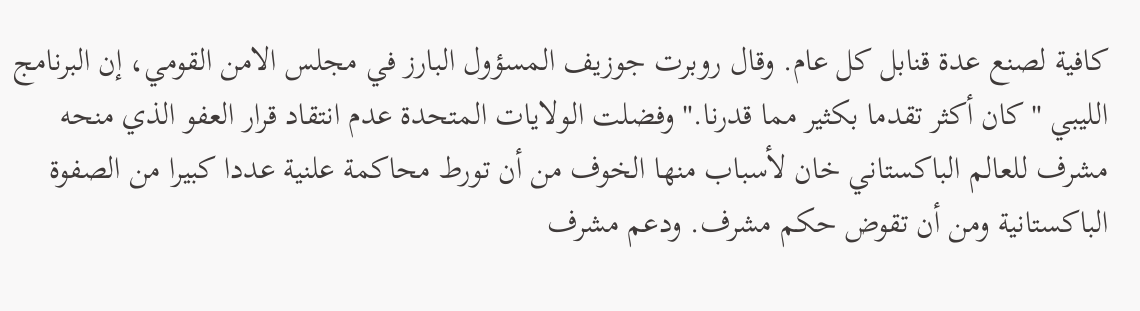كافية لصنع عدة قنابل كل عام. وقال روبرت جوزيف المسؤول البارز في مجلس الامن القومي، إن البرنامج الليبي "كان أكثر تقدما بكثير مما قدرنا." وفضلت الولايات المتحدة عدم انتقاد قرار العفو الذي منحه مشرف للعالم الباكستاني خان لأسباب منها الخوف من أن تورط محاكمة علنية عددا كبيرا من الصفوة الباكستانية ومن أن تقوض حكم مشرف. ودعم مشرف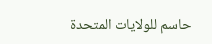حاسم للولايات المتحدة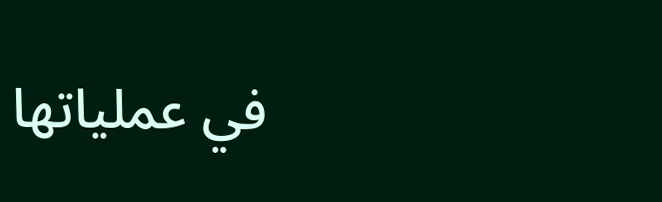في عملياتها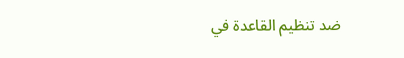ضد تنظيم القاعدة في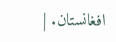افغانستان. |